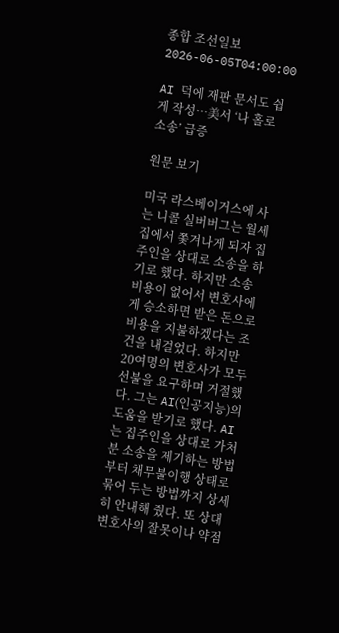종합 조선일보 2026-06-05T04:00:00

AI 덕에 재판 문서도 쉽게 작성…美서 ‘나 홀로 소송’ 급증

원문 보기

미국 라스베이거스에 사는 니콜 실버버그는 월세 집에서 쫓겨나게 되자 집주인을 상대로 소송을 하기로 했다. 하지만 소송 비용이 없어서 변호사에게 승소하면 받은 돈으로 비용을 지불하겠다는 조건을 내걸었다. 하지만 20여명의 변호사가 모두 선불을 요구하며 거절했다. 그는 AI(인공지능)의 도움을 받기로 했다. AI는 집주인을 상대로 가처분 소송을 제기하는 방법부터 채무불이행 상태로 묶어 두는 방법까지 상세히 안내해 줬다. 또 상대 변호사의 잘못이나 약점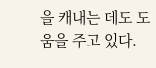을 캐내는 데도 도움을 주고 있다.